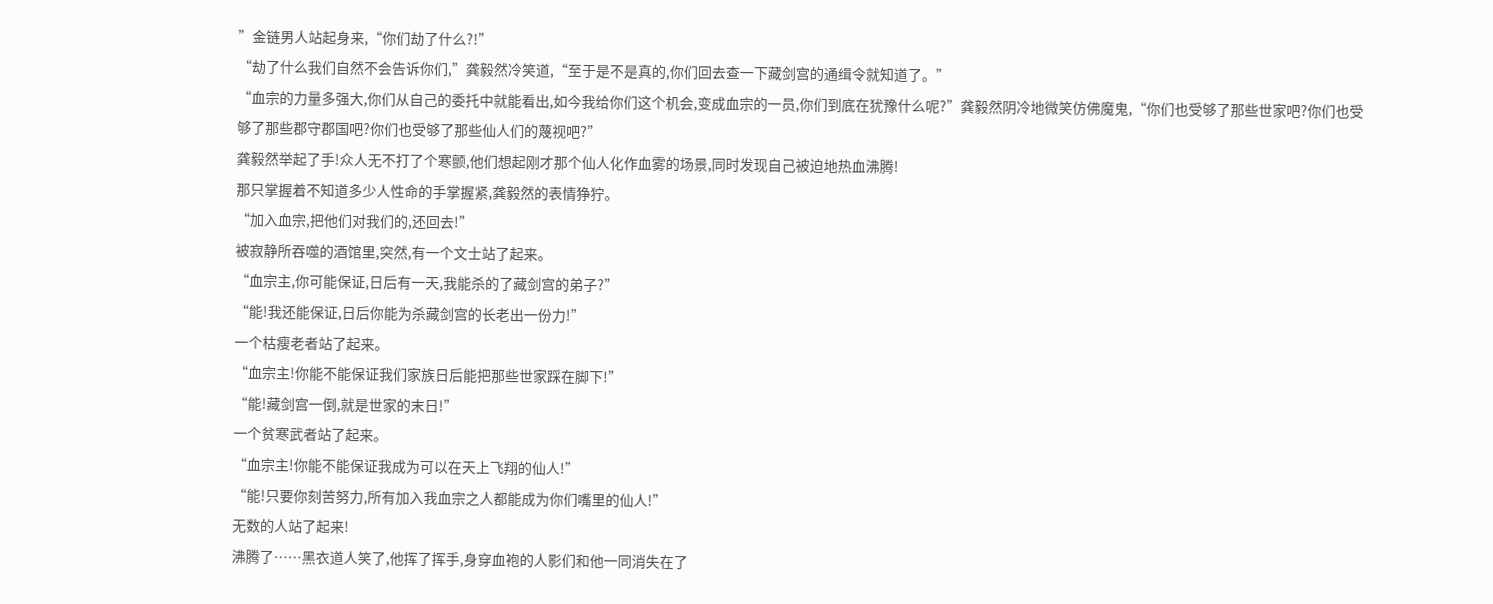”金链男人站起身来,“你们劫了什么?!”
“劫了什么我们自然不会告诉你们,”龚毅然冷笑道,“至于是不是真的,你们回去查一下藏剑宫的通缉令就知道了。”
“血宗的力量多强大,你们从自己的委托中就能看出,如今我给你们这个机会,变成血宗的一员,你们到底在犹豫什么呢?”龚毅然阴冷地微笑仿佛魔鬼,“你们也受够了那些世家吧?你们也受够了那些郡守郡国吧?你们也受够了那些仙人们的蔑视吧?”
龚毅然举起了手!众人无不打了个寒颤,他们想起刚才那个仙人化作血雾的场景,同时发现自己被迫地热血沸腾!
那只掌握着不知道多少人性命的手掌握紧,龚毅然的表情狰狞。
“加入血宗,把他们对我们的,还回去!”
被寂静所吞噬的酒馆里,突然,有一个文士站了起来。
“血宗主,你可能保证,日后有一天,我能杀的了藏剑宫的弟子?”
“能!我还能保证,日后你能为杀藏剑宫的长老出一份力!”
一个枯瘦老者站了起来。
“血宗主!你能不能保证我们家族日后能把那些世家踩在脚下!”
“能!藏剑宫一倒,就是世家的末日!”
一个贫寒武者站了起来。
“血宗主!你能不能保证我成为可以在天上飞翔的仙人!”
“能!只要你刻苦努力,所有加入我血宗之人都能成为你们嘴里的仙人!”
无数的人站了起来!
沸腾了……黑衣道人笑了,他挥了挥手,身穿血袍的人影们和他一同消失在了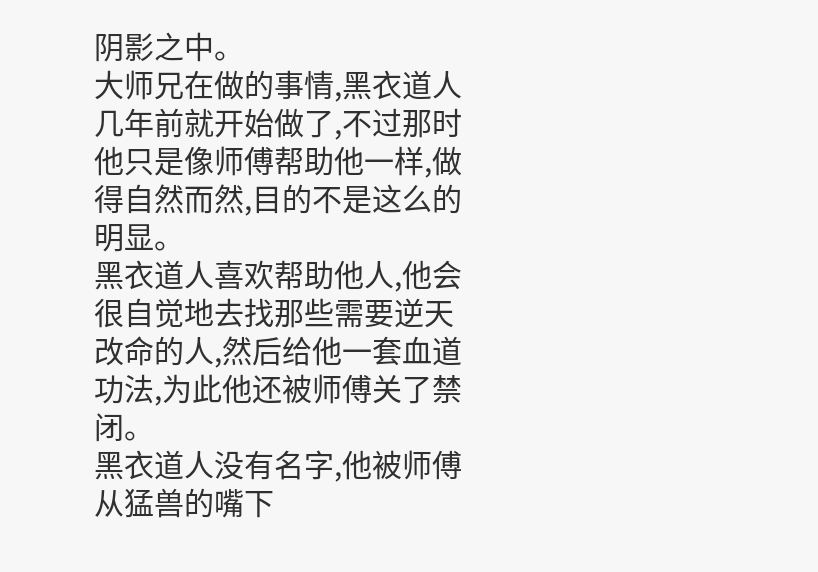阴影之中。
大师兄在做的事情,黑衣道人几年前就开始做了,不过那时他只是像师傅帮助他一样,做得自然而然,目的不是这么的明显。
黑衣道人喜欢帮助他人,他会很自觉地去找那些需要逆天改命的人,然后给他一套血道功法,为此他还被师傅关了禁闭。
黑衣道人没有名字,他被师傅从猛兽的嘴下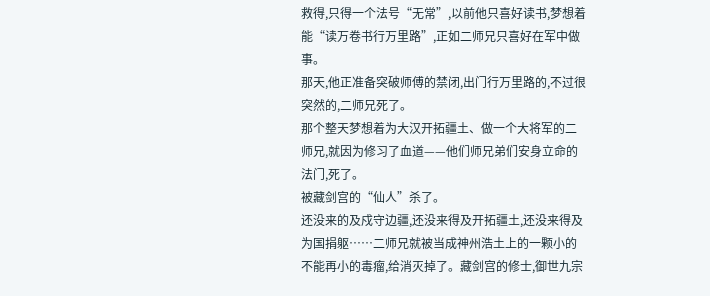救得,只得一个法号“无常”,以前他只喜好读书,梦想着能“读万卷书行万里路”,正如二师兄只喜好在军中做事。
那天,他正准备突破师傅的禁闭,出门行万里路的,不过很突然的,二师兄死了。
那个整天梦想着为大汉开拓疆土、做一个大将军的二师兄,就因为修习了血道——他们师兄弟们安身立命的法门,死了。
被藏剑宫的“仙人”杀了。
还没来的及戍守边疆,还没来得及开拓疆土,还没来得及为国捐躯……二师兄就被当成神州浩土上的一颗小的不能再小的毒瘤,给消灭掉了。藏剑宫的修士,御世九宗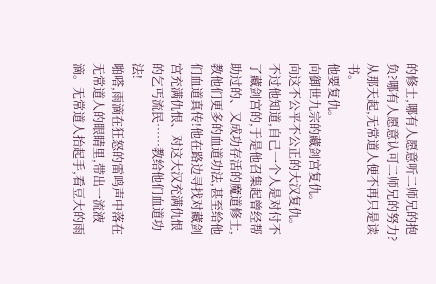的修士,哪有人愿意听二师兄的抱负?哪有人愿意认可二师兄的努力?
从那天起,无常道人便不再只是读书。
他要复仇。
向御世九宗的藏剑宫复仇。
向这不公平不公正的大汉复仇。
不过他知道,自己一个人是对付不了藏剑宫的,于是他召集起曾经帮助过的、又成功存活的魔道修士,教他们更多的血道功法,甚至给他们血道真传!他在路边寻找对藏剑宫充满仇恨、对这大汉充满仇恨的乞丐流民……教给他们血道功法!
啪嗒,雨滴在狂怒的雷鸣声中落在无常道人的眼睛里,带出一流液滴。无常道人抬起手,看豆大的雨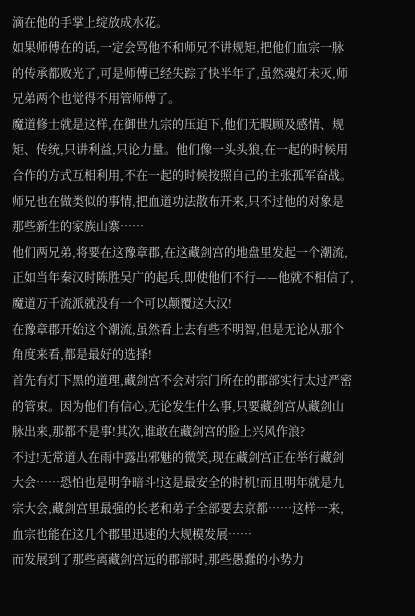滴在他的手掌上绽放成水花。
如果师傅在的话,一定会骂他不和师兄不讲规矩,把他们血宗一脉的传承都败光了,可是师傅已经失踪了快半年了,虽然魂灯未灭,师兄弟两个也觉得不用管师傅了。
魔道修士就是这样,在御世九宗的压迫下,他们无暇顾及感情、规矩、传统,只讲利益,只论力量。他们像一头头狼,在一起的时候用合作的方式互相利用,不在一起的时候按照自己的主张孤军奋战。
师兄也在做类似的事情,把血道功法散布开来,只不过他的对象是那些新生的家族山寨……
他们两兄弟,将要在这豫章郡,在这藏剑宫的地盘里发起一个潮流,正如当年秦汉时陈胜吴广的起兵,即使他们不行——他就不相信了,魔道万千流派就没有一个可以颠覆这大汉!
在豫章郡开始这个潮流,虽然看上去有些不明智,但是无论从那个角度来看,都是最好的选择!
首先有灯下黑的道理,藏剑宫不会对宗门所在的郡部实行太过严密的管束。因为他们有信心,无论发生什么事,只要藏剑宫从藏剑山脉出来,那都不是事!其次,谁敢在藏剑宫的脸上兴风作浪?
不过!无常道人在雨中露出邪魅的微笑,现在藏剑宫正在举行藏剑大会……恐怕也是明争暗斗!这是最安全的时机!而且明年就是九宗大会,藏剑宫里最强的长老和弟子全部要去京都……这样一来,血宗也能在这几个郡里迅速的大规模发展……
而发展到了那些离藏剑宫远的郡部时,那些愚蠢的小势力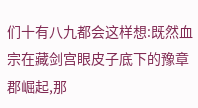们十有八九都会这样想:既然血宗在藏剑宫眼皮子底下的豫章郡崛起,那